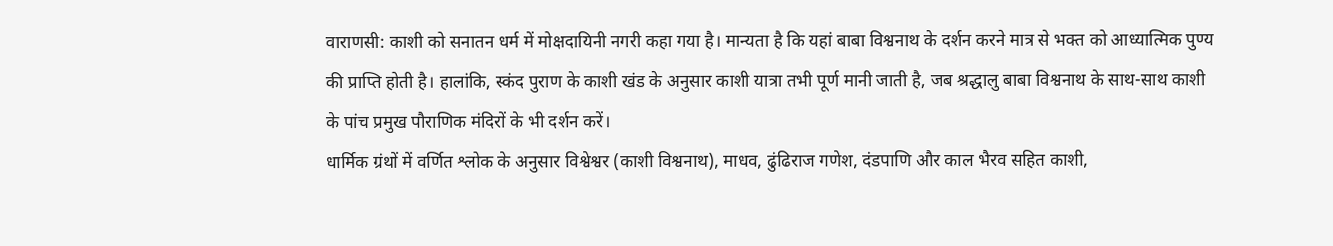वाराणसी: काशी को सनातन धर्म में मोक्षदायिनी नगरी कहा गया है। मान्यता है कि यहां बाबा विश्वनाथ के दर्शन करने मात्र से भक्त को आध्यात्मिक पुण्य की प्राप्ति होती है। हालांकि, स्कंद पुराण के काशी खंड के अनुसार काशी यात्रा तभी पूर्ण मानी जाती है, जब श्रद्धालु बाबा विश्वनाथ के साथ-साथ काशी के पांच प्रमुख पौराणिक मंदिरों के भी दर्शन करें।
धार्मिक ग्रंथों में वर्णित श्लोक के अनुसार विश्वेश्वर (काशी विश्वनाथ), माधव, ढुंढिराज गणेश, दंडपाणि और काल भैरव सहित काशी,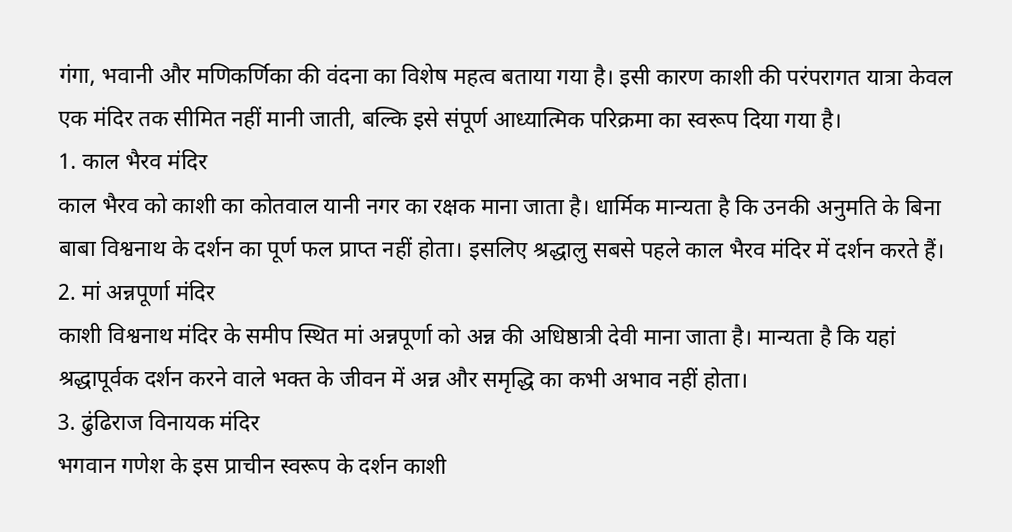गंगा, भवानी और मणिकर्णिका की वंदना का विशेष महत्व बताया गया है। इसी कारण काशी की परंपरागत यात्रा केवल एक मंदिर तक सीमित नहीं मानी जाती, बल्कि इसे संपूर्ण आध्यात्मिक परिक्रमा का स्वरूप दिया गया है।
1. काल भैरव मंदिर
काल भैरव को काशी का कोतवाल यानी नगर का रक्षक माना जाता है। धार्मिक मान्यता है कि उनकी अनुमति के बिना बाबा विश्वनाथ के दर्शन का पूर्ण फल प्राप्त नहीं होता। इसलिए श्रद्धालु सबसे पहले काल भैरव मंदिर में दर्शन करते हैं।
2. मां अन्नपूर्णा मंदिर
काशी विश्वनाथ मंदिर के समीप स्थित मां अन्नपूर्णा को अन्न की अधिष्ठात्री देवी माना जाता है। मान्यता है कि यहां श्रद्धापूर्वक दर्शन करने वाले भक्त के जीवन में अन्न और समृद्धि का कभी अभाव नहीं होता।
3. ढुंढिराज विनायक मंदिर
भगवान गणेश के इस प्राचीन स्वरूप के दर्शन काशी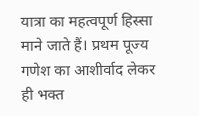यात्रा का महत्वपूर्ण हिस्सा माने जाते हैं। प्रथम पूज्य गणेश का आशीर्वाद लेकर ही भक्त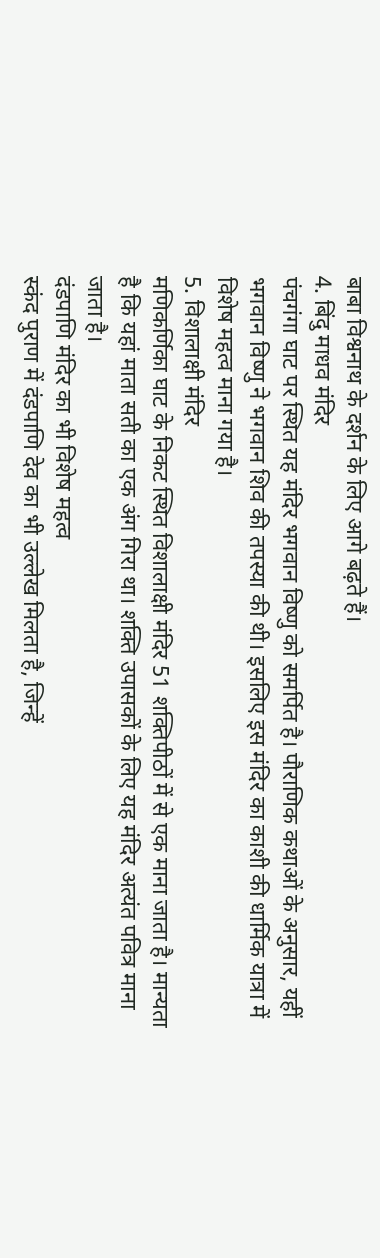बाबा विश्वनाथ के दर्शन के लिए आगे बढ़ते हैं।
4. बिंदु माधव मंदिर
पंचगंगा घाट पर स्थित यह मंदिर भगवान विष्णु को समर्पित है। पौराणिक कथाओं के अनुसार, यहीं भगवान विष्णु ने भगवान शिव की तपस्या की थी। इसलिए इस मंदिर का काशी की धार्मिक यात्रा में विशेष महत्व माना गया है।
5. विशालाक्षी मंदिर
मणिकर्णिका घाट के निकट स्थित विशालाक्षी मंदिर 51 शक्तिपीठों में से एक माना जाता है। मान्यता है कि यहां माता सती का एक अंग गिरा था। शक्ति उपासकों के लिए यह मंदिर अत्यंत पवित्र माना जाता है।
दंडपाणि मंदिर का भी विशेष महत्व
स्कंद पुराण में दंडपाणि देव का भी उल्लेख मिलता है, जिन्हें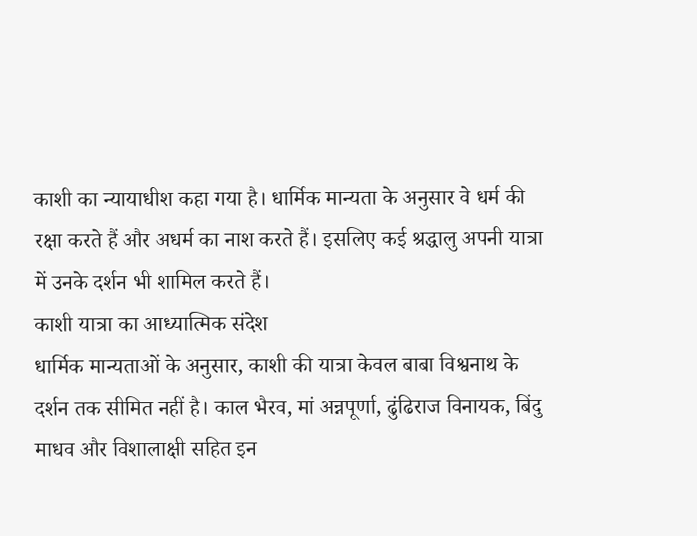काशी का न्यायाधीश कहा गया है। धार्मिक मान्यता के अनुसार वे धर्म की रक्षा करते हैं और अधर्म का नाश करते हैं। इसलिए कई श्रद्धालु अपनी यात्रा में उनके दर्शन भी शामिल करते हैं।
काशी यात्रा का आध्यात्मिक संदेश
धार्मिक मान्यताओं के अनुसार, काशी की यात्रा केवल बाबा विश्वनाथ के दर्शन तक सीमित नहीं है। काल भैरव, मां अन्नपूर्णा, ढुंढिराज विनायक, बिंदु माधव और विशालाक्षी सहित इन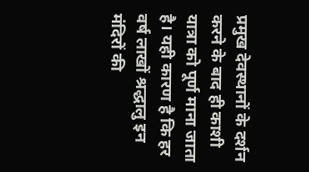प्रमुख देवस्थानों के दर्शन करने के बाद ही काशी यात्रा को पूर्ण माना जाता है। यही कारण है कि हर वर्ष लाखों श्रद्धालु इन मंदिरों की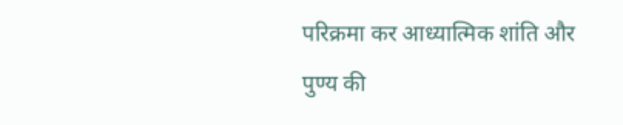परिक्रमा कर आध्यात्मिक शांति और पुण्य की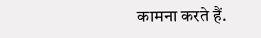कामना करते हैं.